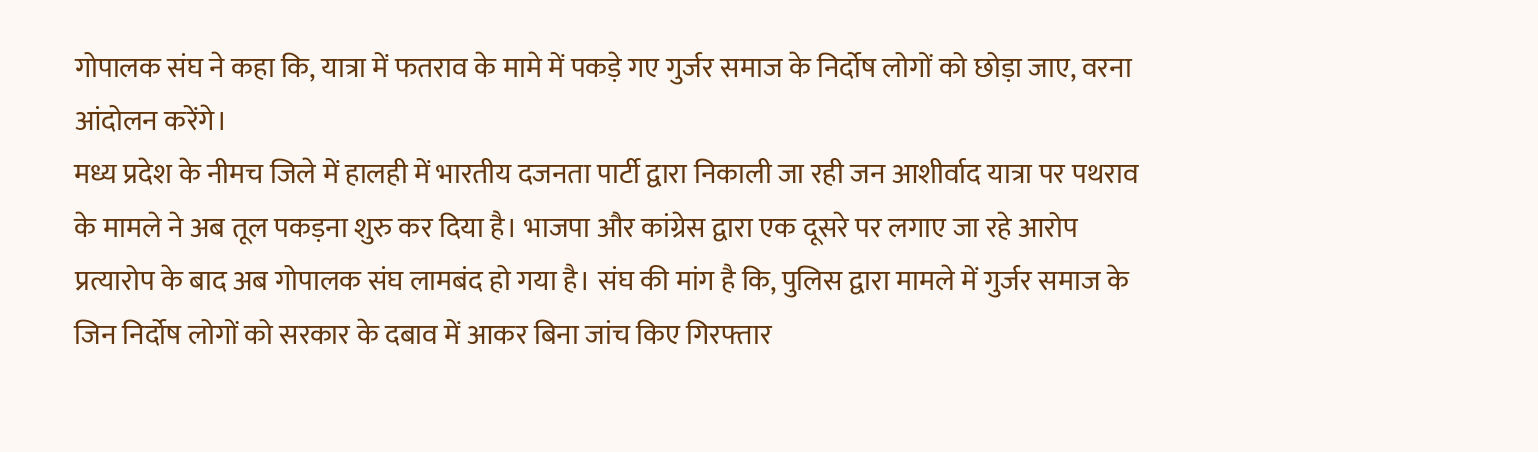गोपालक संघ ने कहा कि, यात्रा में फतराव के मामे में पकड़े गए गुर्जर समाज के निर्दोष लोगों को छोड़ा जाए, वरना आंदोलन करेंगे।
मध्य प्रदेश के नीमच जिले में हालही में भारतीय दजनता पार्टी द्वारा निकाली जा रही जन आशीर्वाद यात्रा पर पथराव के मामले ने अब तूल पकड़ना शुरु कर दिया है। भाजपा और कांग्रेस द्वारा एक दूसरे पर लगाए जा रहे आरोप प्रत्यारोप के बाद अब गोपालक संघ लामबंद हो गया है। संघ की मांग है कि, पुलिस द्वारा मामले में गुर्जर समाज के जिन निर्दोष लोगों को सरकार के दबाव में आकर बिना जांच किए गिरफ्तार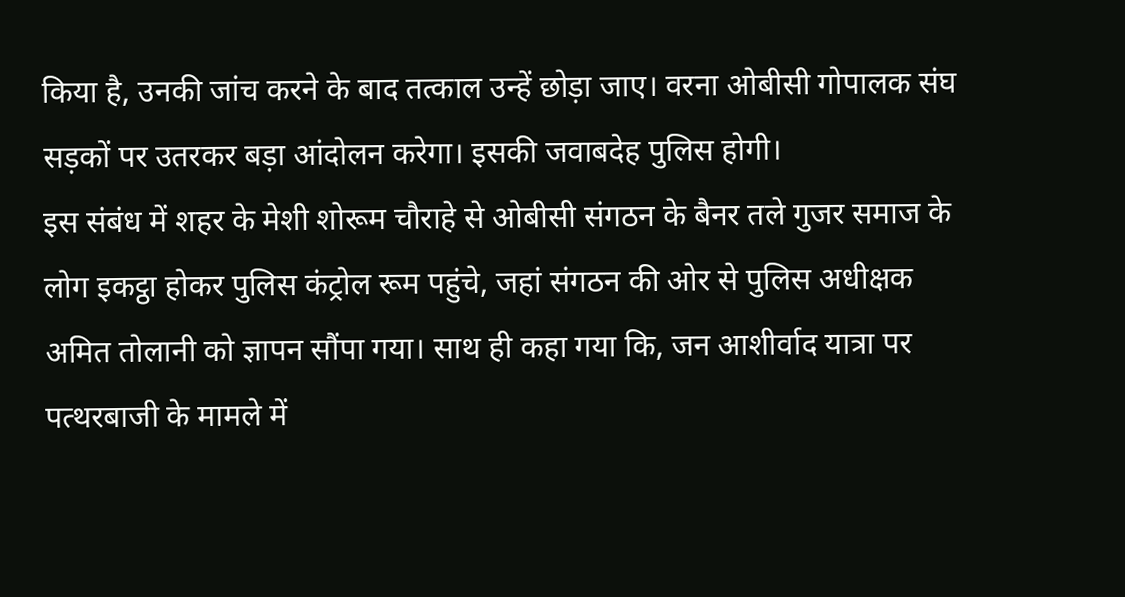किया है, उनकी जांच करने के बाद तत्काल उन्हें छोड़ा जाए। वरना ओबीसी गोपालक संघ सड़कों पर उतरकर बड़ा आंदोलन करेगा। इसकी जवाबदेह पुलिस होगी।
इस संबंध में शहर के मेशी शोरूम चौराहे से ओबीसी संगठन के बैनर तले गुजर समाज के लोग इकट्ठा होकर पुलिस कंट्रोल रूम पहुंचे, जहां संगठन की ओर से पुलिस अधीक्षक अमित तोलानी को ज्ञापन सौंपा गया। साथ ही कहा गया कि, जन आशीर्वाद यात्रा पर पत्थरबाजी के मामले में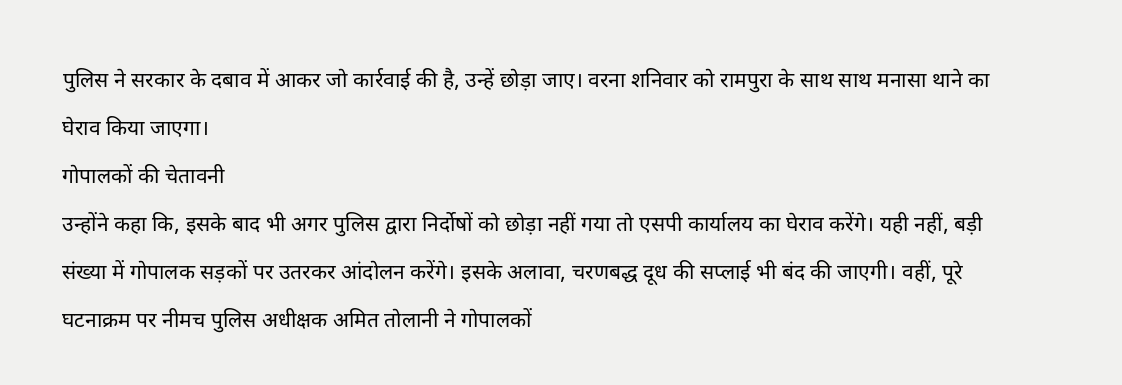पुलिस ने सरकार के दबाव में आकर जो कार्रवाई की है, उन्हें छोड़ा जाए। वरना शनिवार को रामपुरा के साथ साथ मनासा थाने का घेराव किया जाएगा।
गोपालकों की चेतावनी
उन्होंने कहा कि, इसके बाद भी अगर पुलिस द्वारा निर्दोषों को छोड़ा नहीं गया तो एसपी कार्यालय का घेराव करेंगे। यही नहीं, बड़ी संख्या में गोपालक सड़कों पर उतरकर आंदोलन करेंगे। इसके अलावा, चरणबद्ध दूध की सप्लाई भी बंद की जाएगी। वहीं, पूरे घटनाक्रम पर नीमच पुलिस अधीक्षक अमित तोलानी ने गोपालकों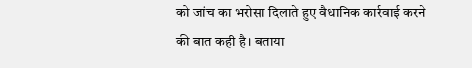को जांच का भरोसा दिलाते हुए वैधानिक कार्रवाई करने की बात कही है। बताया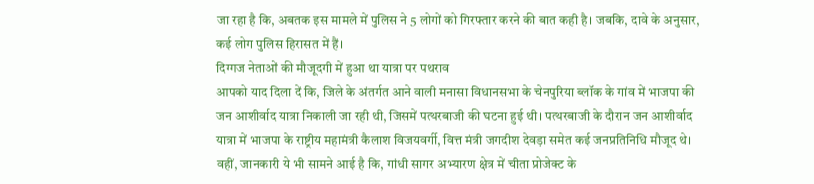जा रहा है कि, अबतक इस मामले में पुलिस ने 5 लोगों को गिरफ्तार करने की बात कही है। जबकि, दावे के अनुसार, कई लोग पुलिस हिरासत में हैं।
दिग्गज नेताओं की मौजूदगी में हुआ था यात्रा पर पथराव
आपको याद दिला दें कि, जिले के अंतर्गत आने वाली मनासा विधानसभा के चेनपुरिया ब्लॉक के गांव में भाजपा की जन आशीर्वाद यात्रा निकाली जा रही थी, जिसमें पत्थरबाजी की घटना हुई थी। पत्थरबाजी के दौरान जन आशीर्वाद यात्रा में भाजपा के राष्ट्रीय महामंत्री कैलाश विजयवर्गी, वित्त मंत्री जगदीश देवड़ा समेत कई जनप्रतिनिधि मौजूद थे। वहीं, जानकारी ये भी सामने आई है कि, गांधी सागर अभ्यारण क्षेत्र में चीता प्रोजेक्ट के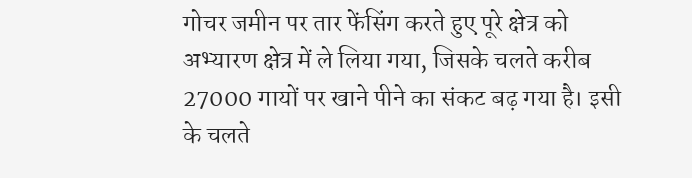गोचर जमीन पर तार फेंसिंग करते हुए पूरे क्षेत्र को अभ्यारण क्षेत्र में ले लिया गया, जिसके चलते करीब 27000 गायों पर खाने पीने का संकट बढ़ गया है। इसी के चलते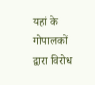यहां के गोपालकों द्वारा विरोध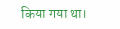किया गया था।